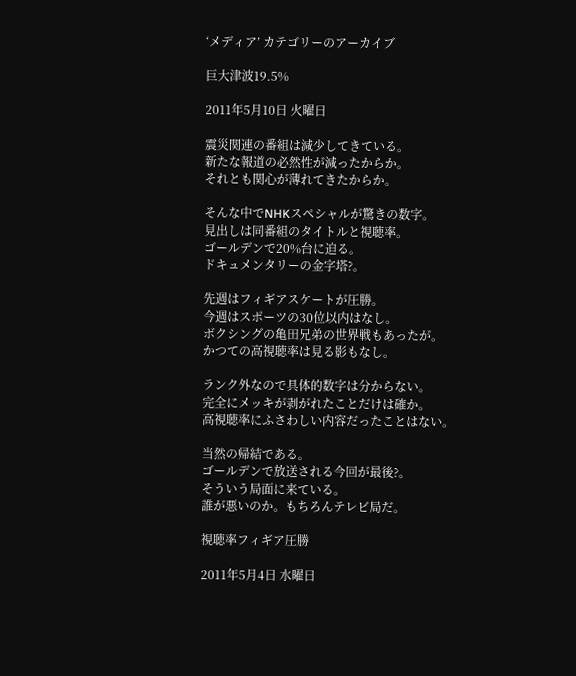‘メディア’ カテゴリーのアーカイブ

巨大津波19.5%

2011年5月10日 火曜日

震災関連の番組は減少してきている。
新たな報道の必然性が減ったからか。
それとも関心が薄れてきたからか。

そんな中でNHKスペシャルが驚きの数字。
見出しは同番組のタイトルと視聴率。
ゴールデンで20%台に迫る。
ドキュメンタリーの金字塔?。

先週はフィギアスケートが圧勝。
今週はスポーツの30位以内はなし。
ボクシングの亀田兄弟の世界戦もあったが。
かつての高視聴率は見る影もなし。

ランク外なので具体的数字は分からない。
完全にメッキが剥がれたことだけは確か。
高視聴率にふさわしい内容だったことはない。

当然の帰結である。
ゴールデンで放送される今回が最後?。
そういう局面に来ている。
誰が悪いのか。もちろんテレビ局だ。

視聴率フィギア圧勝

2011年5月4日 水曜日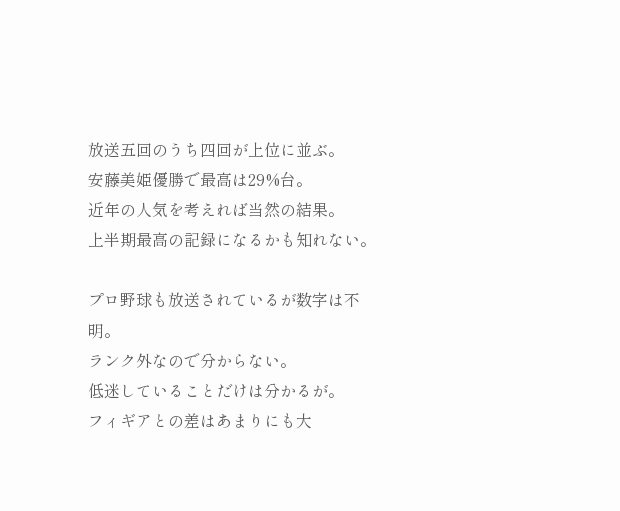放送五回のうち四回が上位に並ぶ。
安藤美姫優勝で最高は29%台。
近年の人気を考えれば当然の結果。
上半期最高の記録になるかも知れない。

プロ野球も放送されているが数字は不明。
ランク外なので分からない。
低迷していることだけは分かるが。
フィギアとの差はあまりにも大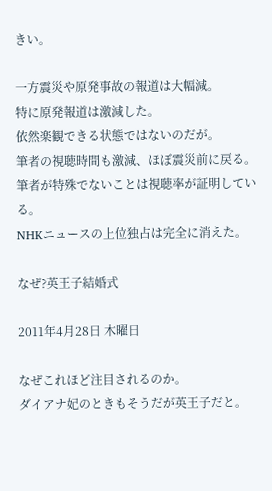きい。

一方震災や原発事故の報道は大幅減。
特に原発報道は激減した。
依然楽観できる状態ではないのだが。
筆者の視聴時間も激減、ほぼ震災前に戻る。
筆者が特殊でないことは視聴率が証明している。
NHKニュースの上位独占は完全に消えた。

なぜ?英王子結婚式

2011年4月28日 木曜日

なぜこれほど注目されるのか。
ダイアナ妃のときもそうだが英王子だと。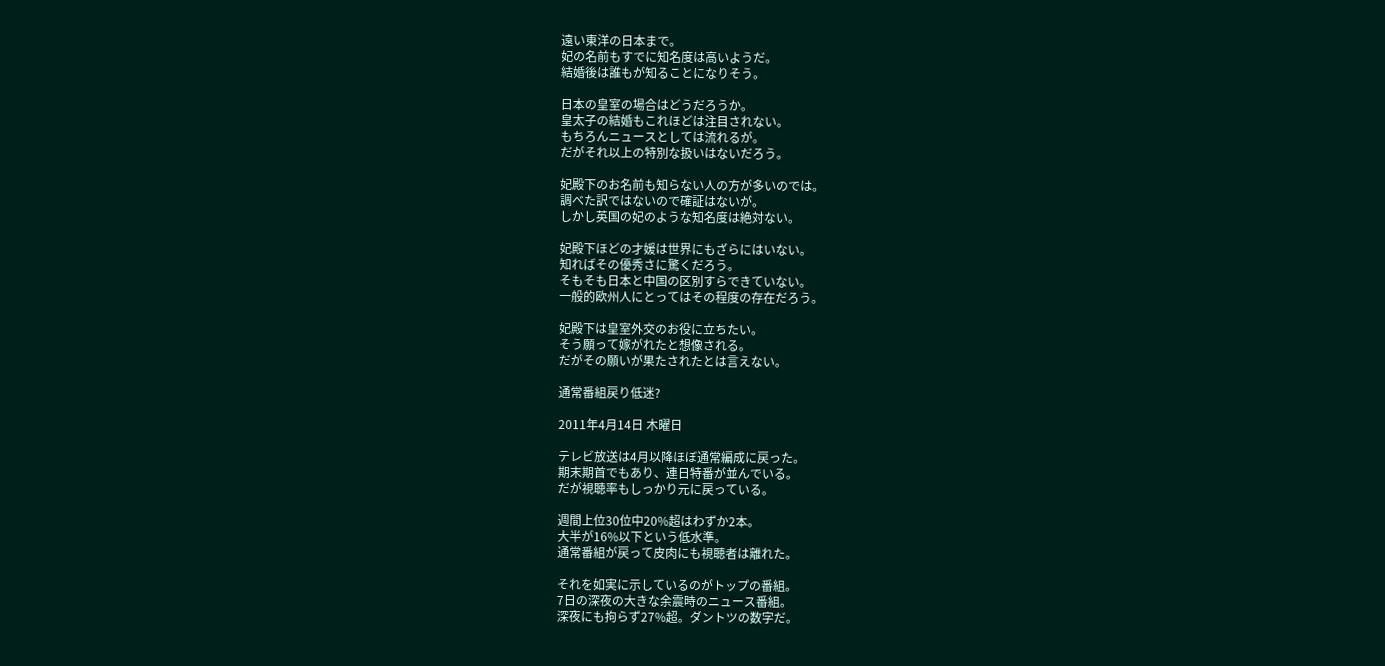遠い東洋の日本まで。
妃の名前もすでに知名度は高いようだ。
結婚後は誰もが知ることになりそう。

日本の皇室の場合はどうだろうか。
皇太子の結婚もこれほどは注目されない。
もちろんニュースとしては流れるが。
だがそれ以上の特別な扱いはないだろう。

妃殿下のお名前も知らない人の方が多いのでは。
調べた訳ではないので確証はないが。
しかし英国の妃のような知名度は絶対ない。

妃殿下ほどの才媛は世界にもざらにはいない。
知ればその優秀さに驚くだろう。
そもそも日本と中国の区別すらできていない。
一般的欧州人にとってはその程度の存在だろう。

妃殿下は皇室外交のお役に立ちたい。
そう願って嫁がれたと想像される。
だがその願いが果たされたとは言えない。

通常番組戻り低迷?

2011年4月14日 木曜日

テレビ放送は4月以降ほぼ通常編成に戻った。
期末期首でもあり、連日特番が並んでいる。
だが視聴率もしっかり元に戻っている。

週間上位30位中20%超はわずか2本。
大半が16%以下という低水準。
通常番組が戻って皮肉にも視聴者は離れた。

それを如実に示しているのがトップの番組。
7日の深夜の大きな余震時のニュース番組。
深夜にも拘らず27%超。ダントツの数字だ。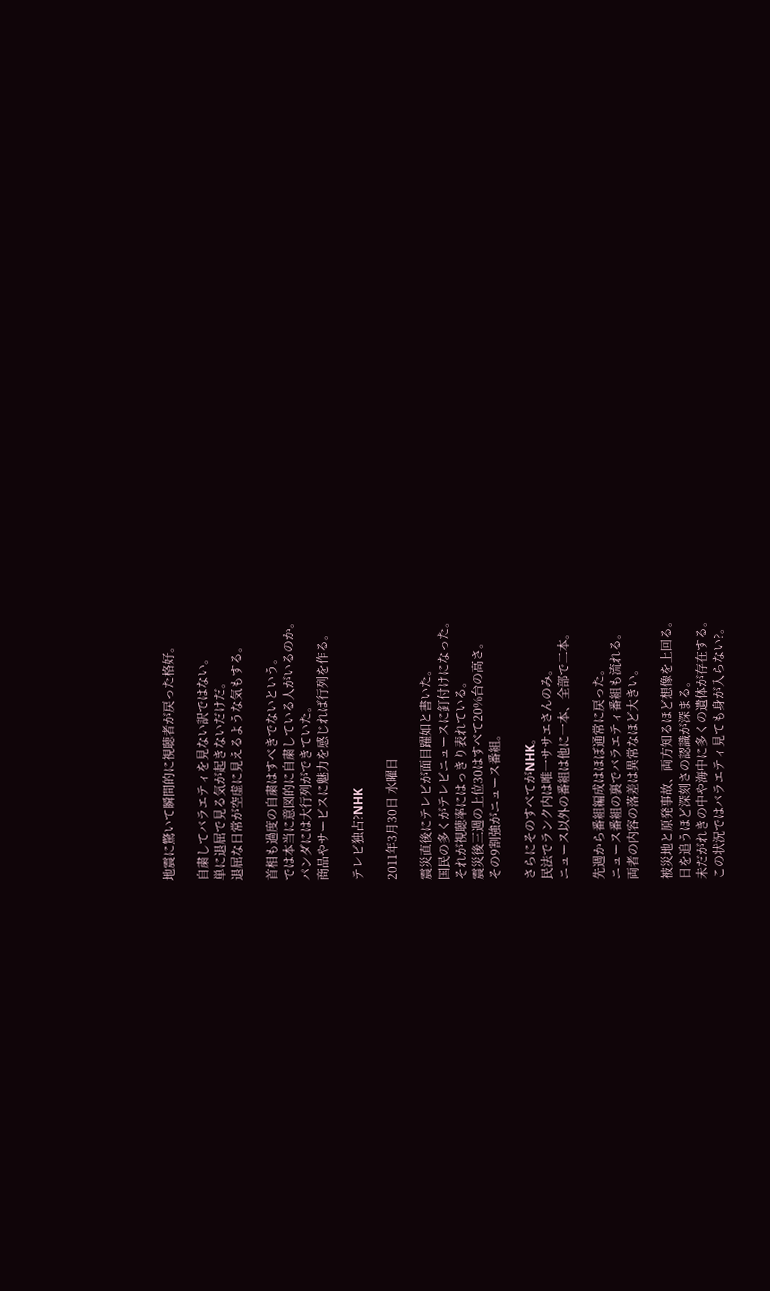地震に驚いて瞬間的に視聴者が戻った格好。

自粛してバラエティを見ない訳ではない。
単に退屈で見る気が起きないだけだ。
退屈な日常が空虚に見えるような気もする。

首相も過度の自粛はすべきでないという。
では本当に意図的に自粛している人がいるのか。
パンダには大行列ができていた。
商品やサービスに魅力を感じれば行列を作る。

テレビ独占?NHK

2011年3月30日 水曜日

震災直後にテレビが面目躍如と書いた。
国民の多くがテレビニュースに釘付けになった。
それが視聴率にはっきり表れている。
震災後三週の上位30はすべて20%台の高さ。
その9割強がニュース番組。

さらにそのすべてがNHK。
民法でランク内は唯一ササエさんのみ。
ニュース以外の番組は他に一本、全部で二本。

先週から番組編成はほぼ通常に戻った。
ニュース番組の裏でバラエティ番組も流れる。
両者の内容の落差は異常なほど大きい。

被災地と原発事故、両方知るほど想像を上回る。
日を追うほど深刻さの認識が深まる。
未だがれきの中や海中に多くの遺体が存在する。
この状況ではバラエティ見ても身が入らない?。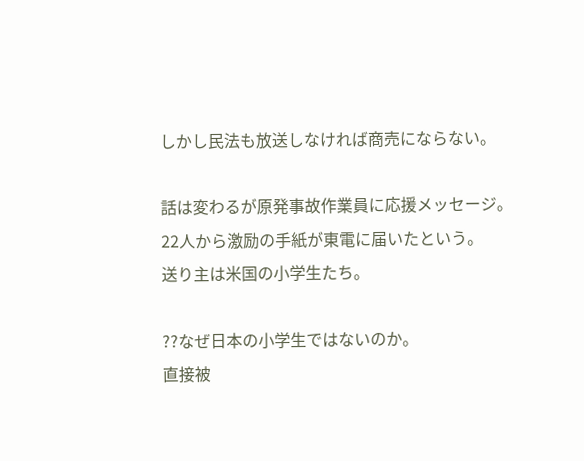しかし民法も放送しなければ商売にならない。

話は変わるが原発事故作業員に応援メッセージ。
22人から激励の手紙が東電に届いたという。
送り主は米国の小学生たち。

??なぜ日本の小学生ではないのか。
直接被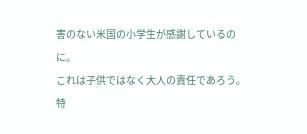害のない米国の小学生が感謝しているのに。
これは子供ではなく大人の責任であろう。
特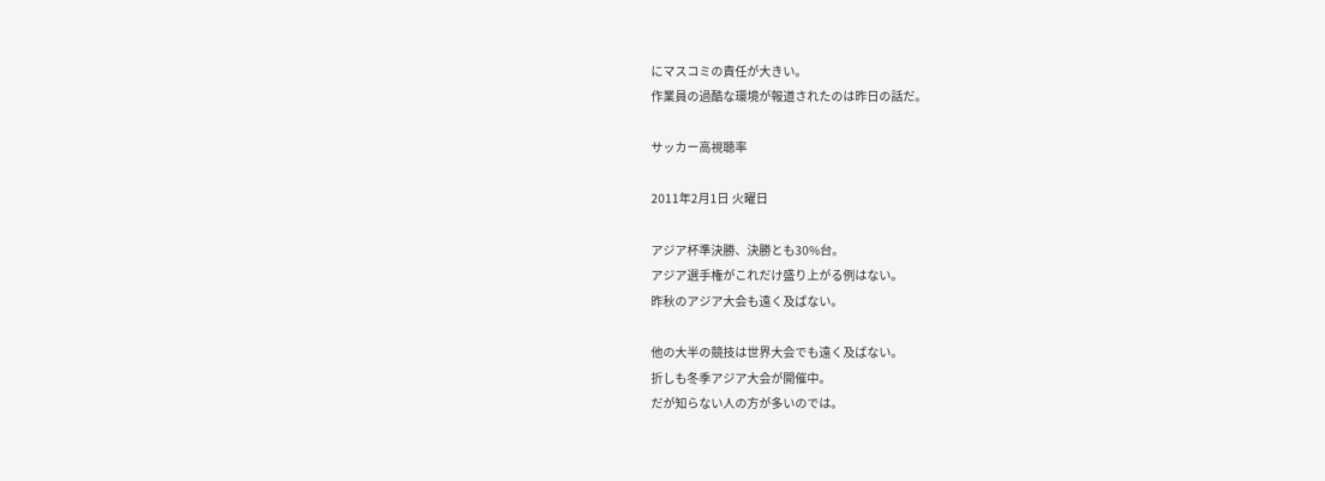にマスコミの責任が大きい。
作業員の過酷な環境が報道されたのは昨日の話だ。

サッカー高視聴率

2011年2月1日 火曜日

アジア杯準決勝、決勝とも30%台。
アジア選手権がこれだけ盛り上がる例はない。
昨秋のアジア大会も遠く及ばない。

他の大半の競技は世界大会でも遠く及ばない。
折しも冬季アジア大会が開催中。
だが知らない人の方が多いのでは。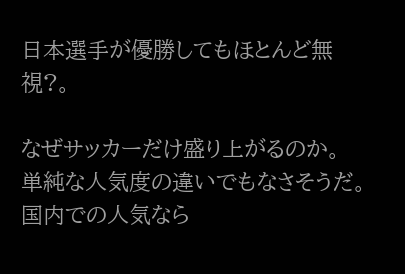日本選手が優勝してもほとんど無視?。

なぜサッカーだけ盛り上がるのか。
単純な人気度の違いでもなさそうだ。
国内での人気なら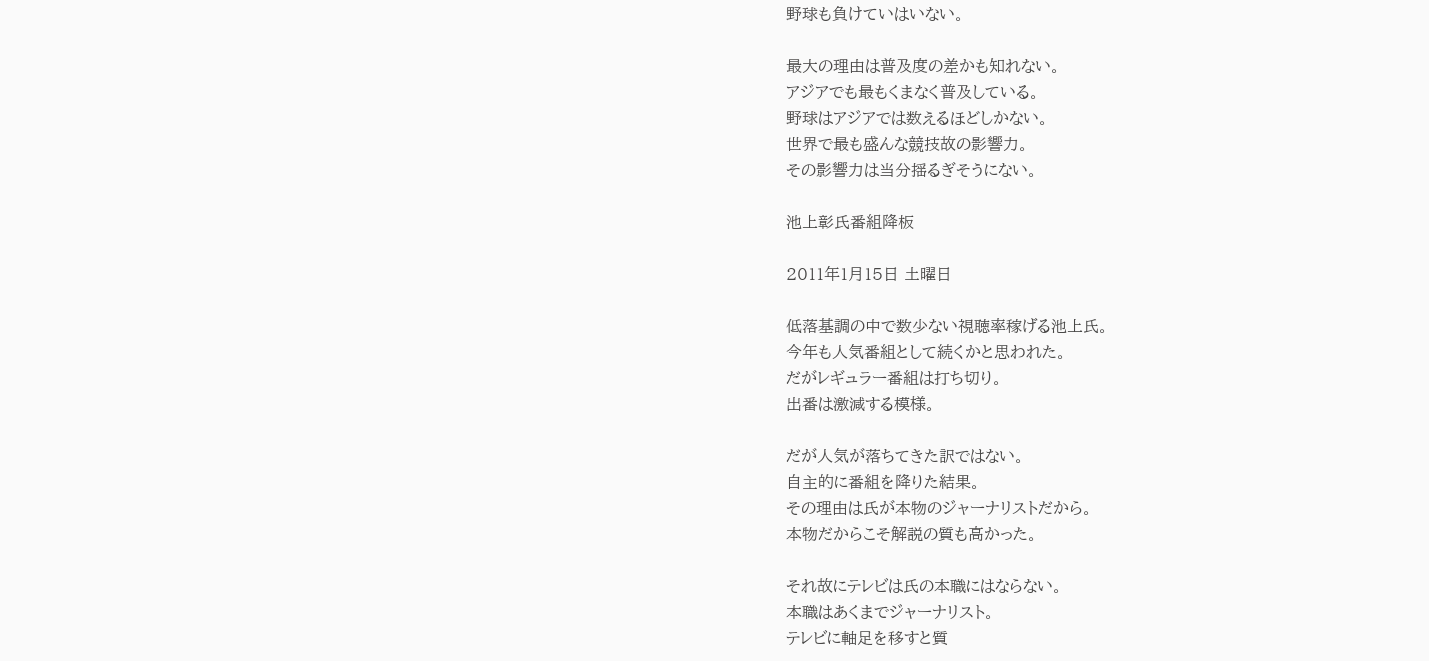野球も負けていはいない。

最大の理由は普及度の差かも知れない。
アジアでも最もくまなく普及している。
野球はアジアでは数えるほどしかない。
世界で最も盛んな競技故の影響力。
その影響力は当分揺るぎそうにない。

池上彰氏番組降板

2011年1月15日 土曜日

低落基調の中で数少ない視聴率稼げる池上氏。
今年も人気番組として続くかと思われた。
だがレギュラー番組は打ち切り。
出番は激減する模様。

だが人気が落ちてきた訳ではない。
自主的に番組を降りた結果。
その理由は氏が本物のジャーナリストだから。
本物だからこそ解説の質も高かった。

それ故にテレビは氏の本職にはならない。
本職はあくまでジャーナリスト。
テレビに軸足を移すと質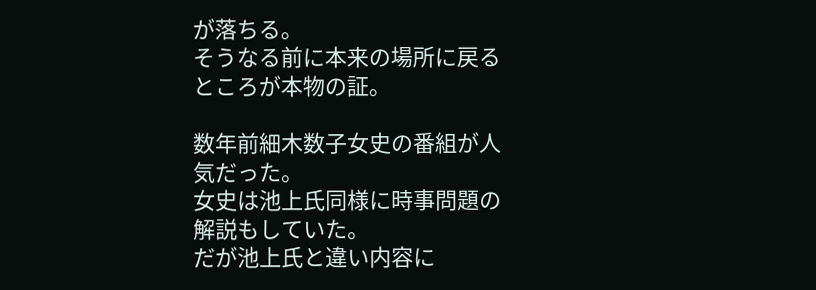が落ちる。
そうなる前に本来の場所に戻るところが本物の証。

数年前細木数子女史の番組が人気だった。
女史は池上氏同様に時事問題の解説もしていた。
だが池上氏と違い内容に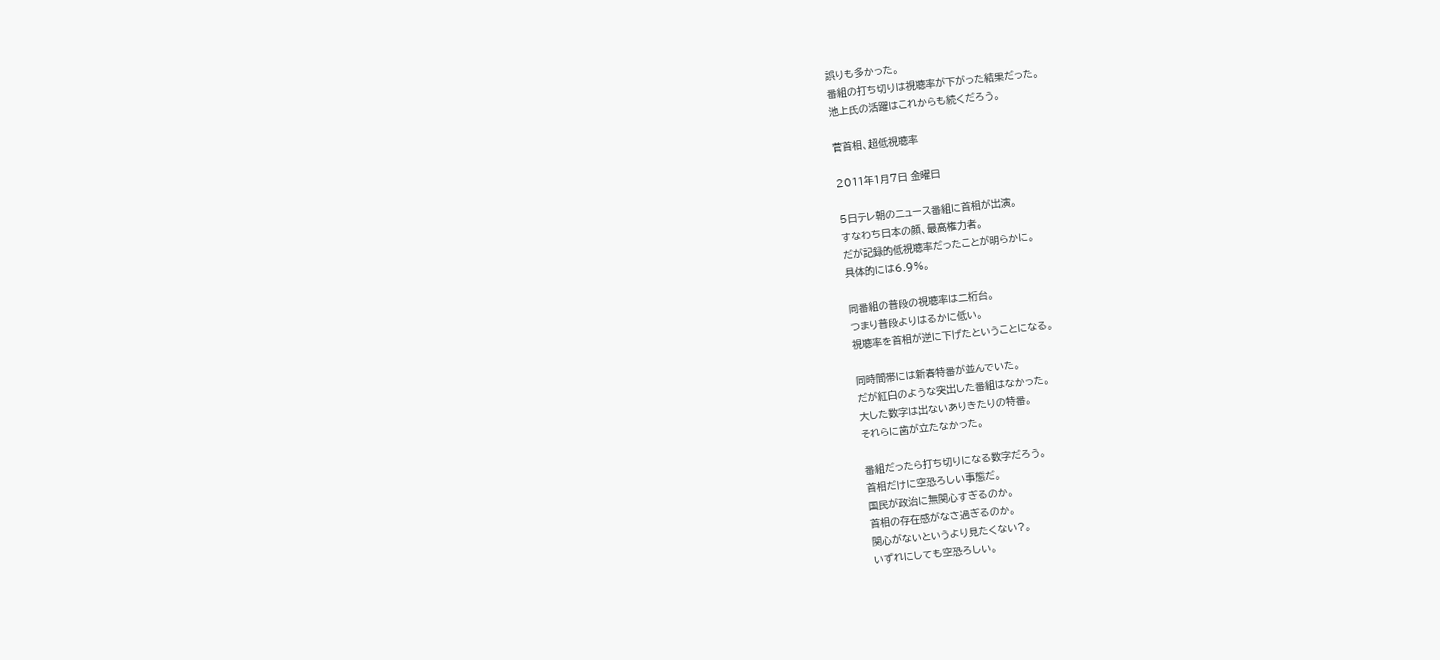誤りも多かった。
番組の打ち切りは視聴率が下がった結果だった。
池上氏の活躍はこれからも続くだろう。

菅首相、超低視聴率

2011年1月7日 金曜日

5日テレ朝のニュース番組に首相が出演。
すなわち日本の顔、最高権力者。
だが記録的低視聴率だったことが明らかに。
具体的には6.9%。

同番組の普段の視聴率は二桁台。
つまり普段よりはるかに低い。
視聴率を首相が逆に下げたということになる。

同時間帯には新春特番が並んでいた。
だが紅白のような突出した番組はなかった。
大した数字は出ないありきたりの特番。
それらに歯が立たなかった。

番組だったら打ち切りになる数字だろう。
首相だけに空恐ろしい事態だ。
国民が政治に無関心すぎるのか。
首相の存在感がなさ過ぎるのか。
関心がないというより見たくない?。
いずれにしても空恐ろしい。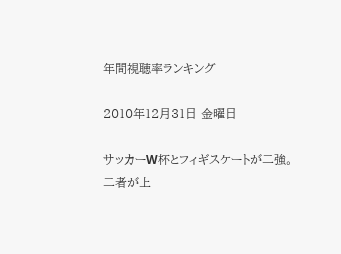年間視聴率ランキング

2010年12月31日 金曜日

サッカーW杯とフィギスケートが二強。
二者が上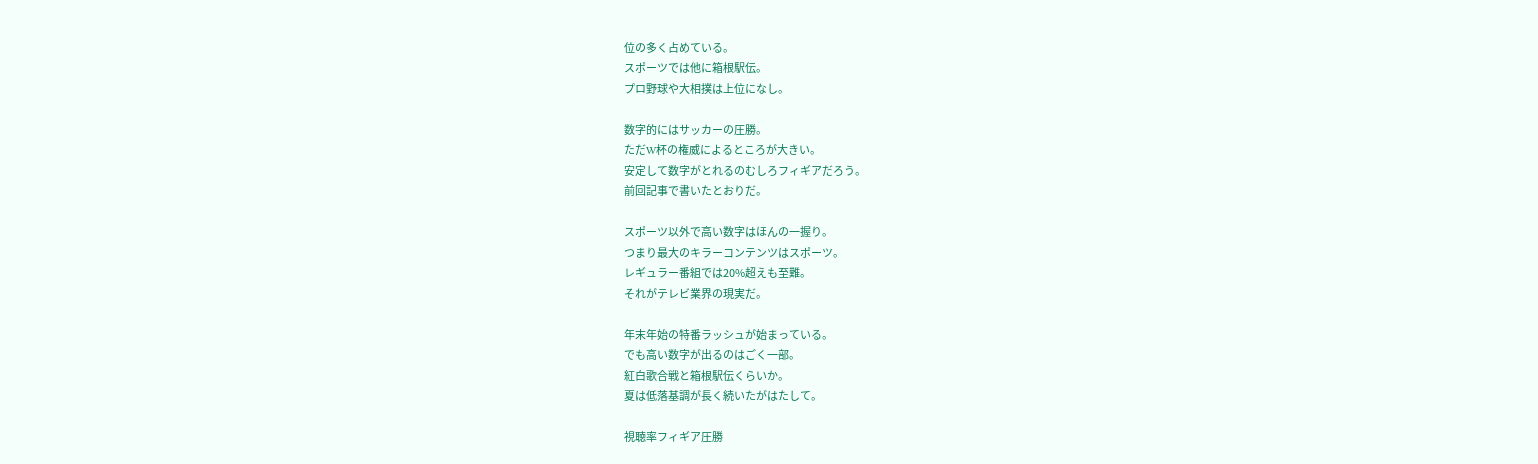位の多く占めている。
スポーツでは他に箱根駅伝。
プロ野球や大相撲は上位になし。

数字的にはサッカーの圧勝。
ただW杯の権威によるところが大きい。
安定して数字がとれるのむしろフィギアだろう。
前回記事で書いたとおりだ。

スポーツ以外で高い数字はほんの一握り。
つまり最大のキラーコンテンツはスポーツ。
レギュラー番組では20%超えも至難。
それがテレビ業界の現実だ。

年末年始の特番ラッシュが始まっている。
でも高い数字が出るのはごく一部。
紅白歌合戦と箱根駅伝くらいか。
夏は低落基調が長く続いたがはたして。

視聴率フィギア圧勝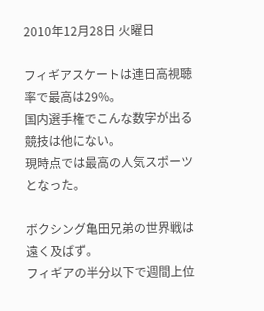2010年12月28日 火曜日

フィギアスケートは連日高視聴率で最高は29%。
国内選手権でこんな数字が出る競技は他にない。
現時点では最高の人気スポーツとなった。

ボクシング亀田兄弟の世界戦は遠く及ばず。
フィギアの半分以下で週間上位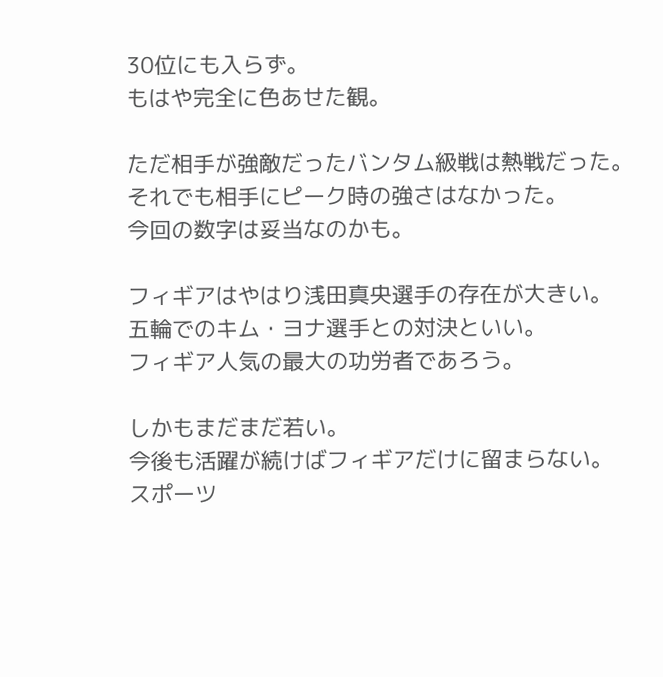30位にも入らず。
もはや完全に色あせた観。

ただ相手が強敵だったバンタム級戦は熱戦だった。
それでも相手にピーク時の強さはなかった。
今回の数字は妥当なのかも。

フィギアはやはり浅田真央選手の存在が大きい。
五輪でのキム・ヨナ選手との対決といい。
フィギア人気の最大の功労者であろう。

しかもまだまだ若い。
今後も活躍が続けばフィギアだけに留まらない。
スポーツ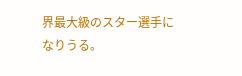界最大級のスター選手になりうる。